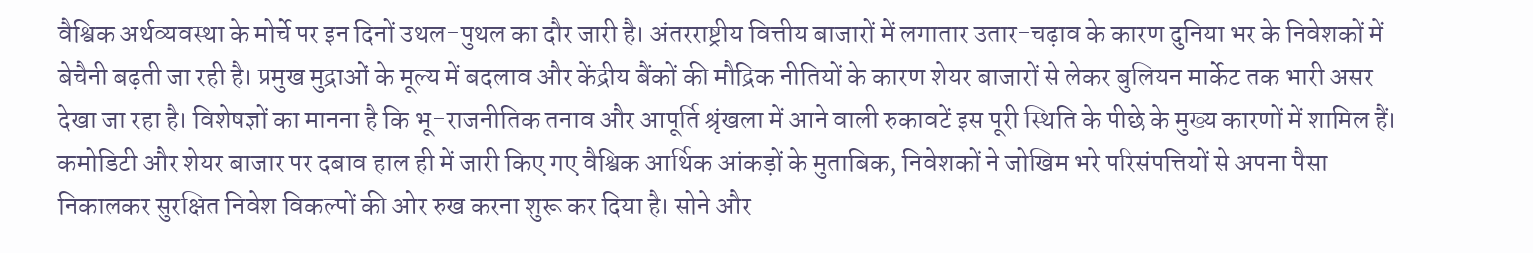वैश्विक अर्थव्यवस्था के मोर्चे पर इन दिनों उथल-पुथल का दौर जारी है। अंतरराष्ट्रीय वित्तीय बाजारों में लगातार उतार-चढ़ाव के कारण दुनिया भर के निवेशकों में बेचैनी बढ़ती जा रही है। प्रमुख मुद्राओं के मूल्य में बदलाव और केंद्रीय बैंकों की मौद्रिक नीतियों के कारण शेयर बाजारों से लेकर बुलियन मार्केट तक भारी असर देखा जा रहा है। विशेषज्ञों का मानना है कि भू-राजनीतिक तनाव और आपूर्ति श्रृंखला में आने वाली रुकावटें इस पूरी स्थिति के पीछे के मुख्य कारणों में शामिल हैं।
कमोडिटी और शेयर बाजार पर दबाव हाल ही में जारी किए गए वैश्विक आर्थिक आंकड़ों के मुताबिक, निवेशकों ने जोखिम भरे परिसंपत्तियों से अपना पैसा निकालकर सुरक्षित निवेश विकल्पों की ओर रुख करना शुरू कर दिया है। सोने और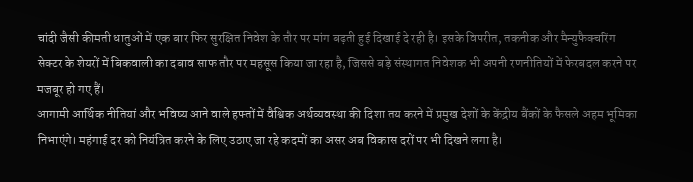चांदी जैसी कीमती धातुओं में एक बार फिर सुरक्षित निवेश के तौर पर मांग बढ़ती हुई दिखाई दे रही है। इसके विपरीत, तकनीक और मैन्युफैक्चरिंग सेक्टर के शेयरों में बिकवाली का दबाव साफ तौर पर महसूस किया जा रहा है, जिससे बड़े संस्थागत निवेशक भी अपनी रणनीतियों में फेरबदल करने पर मजबूर हो गए हैं।
आगामी आर्थिक नीतियां और भविष्य आने वाले हफ्तों में वैश्विक अर्थव्यवस्था की दिशा तय करने में प्रमुख देशों के केंद्रीय बैंकों के फैसले अहम भूमिका निभाएंगे। महंगाई दर को नियंत्रित करने के लिए उठाए जा रहे कदमों का असर अब विकास दरों पर भी दिखने लगा है।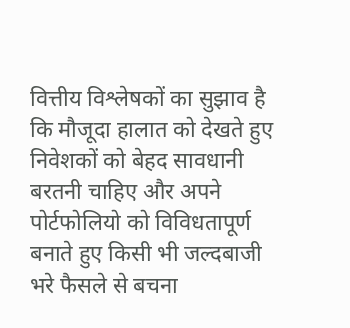वित्तीय विश्लेषकों का सुझाव है कि मौजूदा हालात को देखते हुए निवेशकों को बेहद सावधानी बरतनी चाहिए और अपने पोर्टफोलियो को विविधतापूर्ण बनाते हुए किसी भी जल्दबाजी भरे फैसले से बचना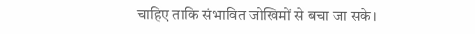चाहिए ताकि संभावित जोखिमों से बचा जा सके।